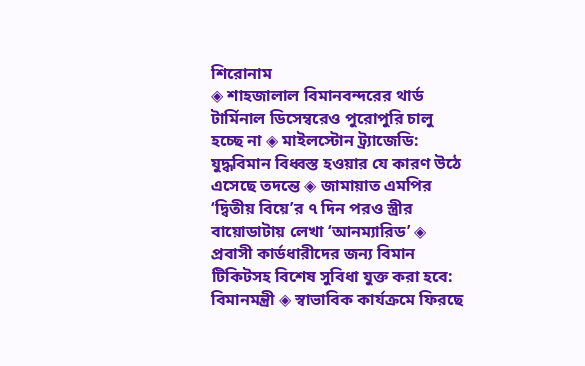শিরোনাম
◈ শাহজালাল বিমানবন্দরের থার্ড টার্মিনাল ডিসেম্বরেও পুরোপুরি চালু হচ্ছে না ◈ মাইলস্টোন ট্র্যাজেডি: যুদ্ধবিমান বিধ্বস্ত হওয়ার যে কারণ উঠে এসেছে তদন্তে ◈ জামায়াত এমপির ‘দ্বিতীয় বিয়ে’র ৭ দিন পরও স্ত্রীর বায়োডাটায় লেখা ‌‘আনম্যারিড’ ◈ প্রবাসী কার্ডধারীদের জন্য বিমান টিকিটসহ বিশেষ সুবিধা যুক্ত করা হবে: বিমানমন্ত্রী ◈ স্বাভাবিক কার্যক্রমে ফিরছে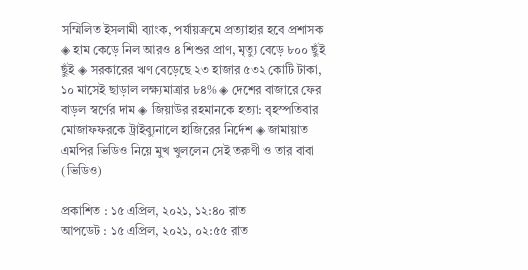সম্মিলিত ইসলামী ব্যাংক, পর্যায়ক্রমে প্রত্যাহার হবে প্রশাসক ◈ হাম কেড়ে নিল আরও ৪ শিশুর প্রাণ, মৃত্যু বেড়ে ৮০০ ছুঁই ছুঁই ◈ সরকারের ঋণ বেড়েছে ২৩ হাজার ৫৩২ কোটি টাকা, ১০ মাসেই ছাড়াল লক্ষ্যমাত্রার ৮৪% ◈ দেশের বাজারে ফের বাড়ল স্বর্ণের দাম ◈ জিয়াউর রহমানকে হত্যা: বৃহস্পতিবার মোজাফফরকে ট্রাইব্যুনালে হাজিরের নির্দেশ ◈ জামায়াত এমপির ভিডিও নিয়ে মুখ খুললেন সেই তরুণী ও তার বাবা (ভিডিও)

প্রকাশিত : ১৫ এপ্রিল, ২০২১, ১২:৪০ রাত
আপডেট : ১৫ এপ্রিল, ২০২১, ০২:৫৫ রাত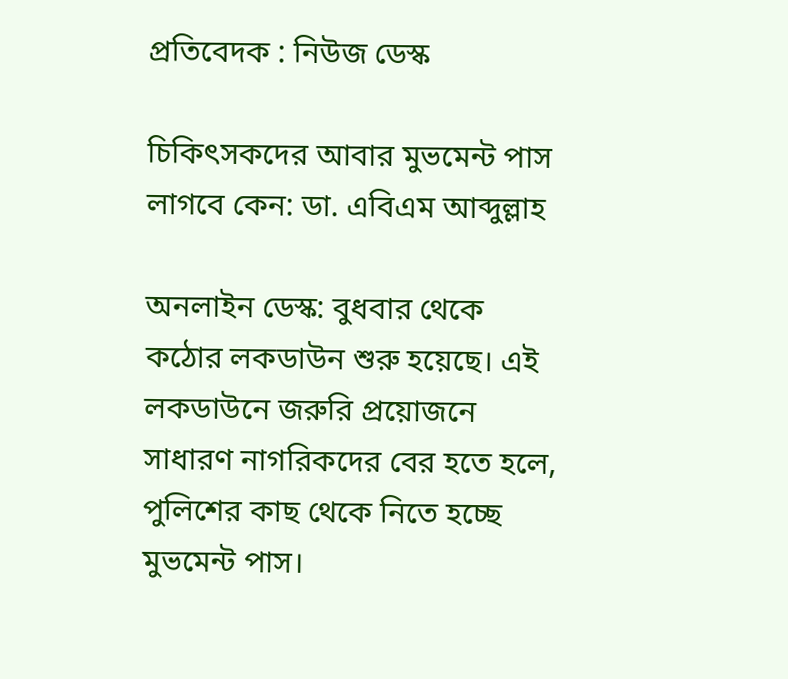প্রতিবেদক : নিউজ ডেস্ক

চিকিৎসকদের আবার মুভমেন্ট পাস লাগবে কেন: ডা. এবিএম আব্দুল্লাহ

অনলাইন ডেস্ক: বুধবার থেকে কঠোর লকডাউন শুরু হয়েছে। এই লকডাউনে জরুরি প্রয়োজনে সাধারণ নাগরিকদের বের হতে হলে, পুলিশের কাছ থেকে নিতে হচ্ছে মুভমেন্ট পাস।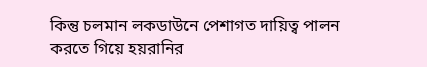কিন্তু চলমান লকডাউনে পেশাগত দায়িত্ব পালন করতে গিয়ে হয়রানির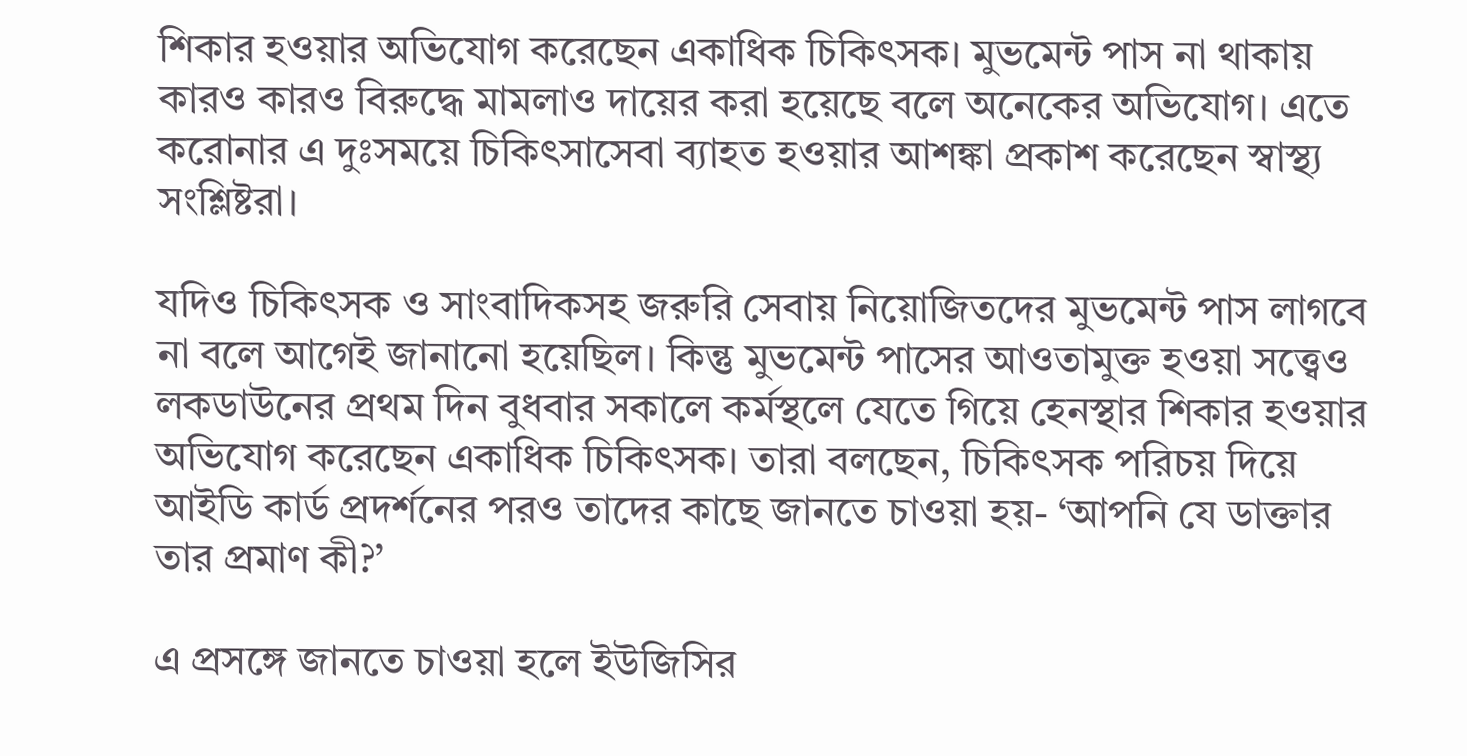শিকার হওয়ার অভিযোগ করেছেন একাধিক চিকিৎসক। মুভমেন্ট পাস না থাকায় কারও কারও বিরুদ্ধে মামলাও দায়ের করা হয়েছে বলে অনেকের অভিযোগ। এতে করোনার এ দুঃসময়ে চিকিৎসাসেবা ব্যাহত হওয়ার আশঙ্কা প্রকাশ করেছেন স্বাস্থ্য সংশ্লিষ্টরা।

যদিও চিকিৎসক ও সাংবাদিকসহ জরুরি সেবায় নিয়োজিতদের মুভমেন্ট পাস লাগবে না বলে আগেই জানানো হয়েছিল। কিন্তু মুভমেন্ট পাসের আওতামুক্ত হওয়া সত্ত্বেও লকডাউনের প্রথম দিন বুধবার সকালে কর্মস্থলে যেতে গিয়ে হেনস্থার শিকার হওয়ার অভিযোগ করেছেন একাধিক চিকিৎসক। তারা বলছেন, চিকিৎসক পরিচয় দিয়ে আইডি কার্ড প্রদর্শনের পরও তাদের কাছে জানতে চাওয়া হয়- ‘আপনি যে ডাক্তার তার প্রমাণ কী?’

এ প্রসঙ্গে জানতে চাওয়া হলে ইউজিসির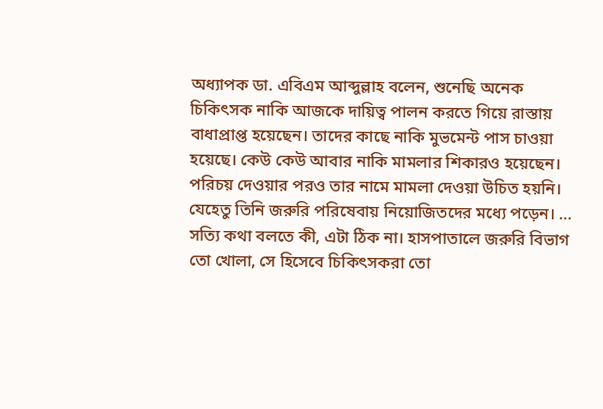অধ্যাপক ডা. এবিএম আব্দুল্লাহ বলেন, শুনেছি অনেক চিকিৎসক নাকি আজকে দায়িত্ব পালন করতে গিয়ে রাস্তায় বাধাপ্রাপ্ত হয়েছেন। তাদের কাছে নাকি মুভমেন্ট পাস চাওয়া হয়েছে। কেউ কেউ আবার নাকি মামলার শিকারও হয়েছেন। পরিচয় দেওয়ার পরও তার নামে মামলা দেওয়া উচিত হয়নি। যেহেতু তিনি জরুরি পরিষেবায় নিয়োজিতদের মধ্যে পড়েন। … সত্যি কথা বলতে কী, এটা ঠিক না। হাসপাতালে জরুরি বিভাগ তো খোলা, সে হিসেবে চিকিৎসকরা তো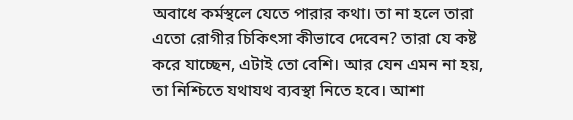অবাধে কর্মস্থলে যেতে পারার কথা। তা না হলে তারা এতো রোগীর চিকিৎসা কীভাবে দেবেন? তারা যে কষ্ট করে যাচ্ছেন, এটাই তো বেশি। আর যেন এমন না হয়, তা নিশ্চিতে যথাযথ ব্যবস্থা নিতে হবে। আশা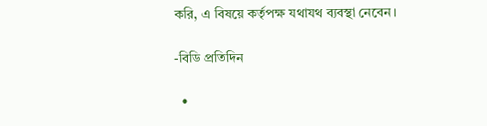করি, এ বিষয়ে কর্তৃপক্ষ যথাযথ ব্যবস্থা নেবেন।

-বিডি প্রতিদিন

  •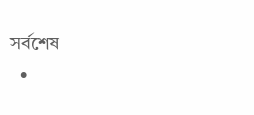সর্বশেষ
  •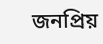জনপ্রিয়